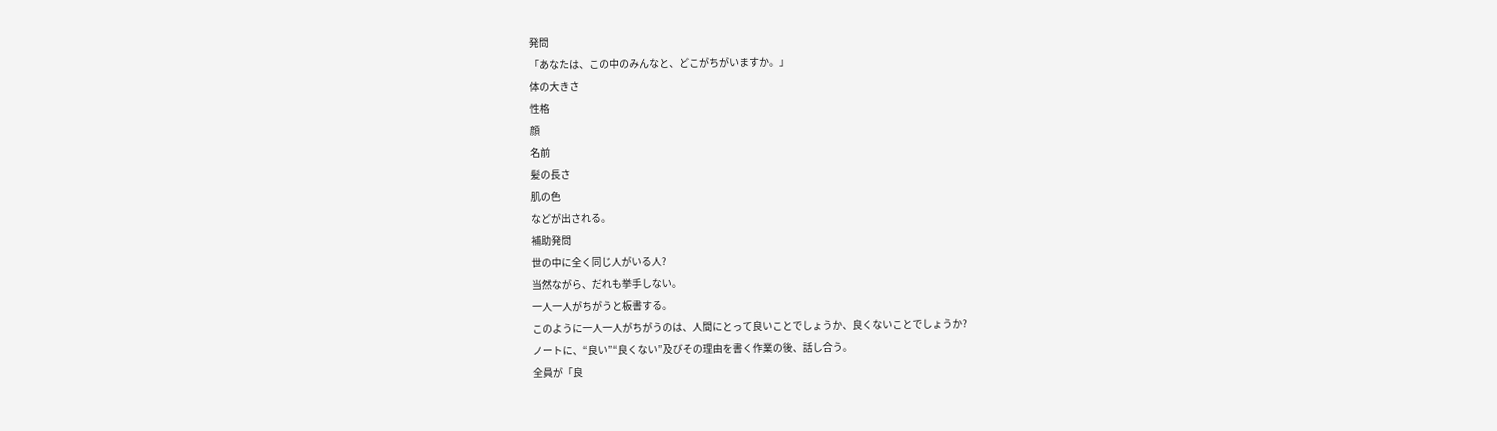発問
「あなたは、この中のみんなと、どこがちがいますか。」
体の大きさ
性格
顔
名前
髪の長さ
肌の色
などが出される。
補助発問
世の中に全く同じ人がいる人?
当然ながら、だれも挙手しない。
一人一人がちがうと板書する。
このように一人一人がちがうのは、人間にとって良いことでしょうか、良くないことでしょうか?
ノートに、“良い”“良くない”及びその理由を書く作業の後、話し合う。
全員が「良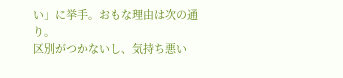い」に挙手。おもな理由は次の通り。
区別がつかないし、気持ち悪い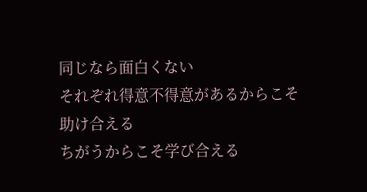同じなら面白くない
それぞれ得意不得意があるからこそ助け合える
ちがうからこそ学び合える